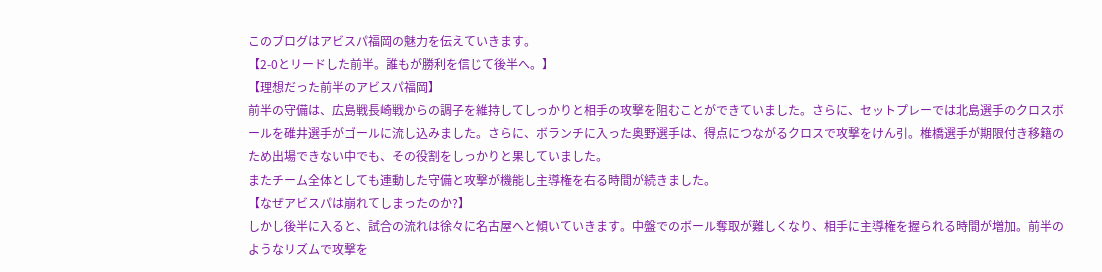このブログはアビスパ福岡の魅力を伝えていきます。
【2-0とリードした前半。誰もが勝利を信じて後半へ。】
【理想だった前半のアビスパ福岡】
前半の守備は、広島戦長崎戦からの調子を維持してしっかりと相手の攻撃を阻むことができていました。さらに、セットプレーでは北島選手のクロスボールを碓井選手がゴールに流し込みました。さらに、ボランチに入った奥野選手は、得点につながるクロスで攻撃をけん引。椎橋選手が期限付き移籍のため出場できない中でも、その役割をしっかりと果していました。
またチーム全体としても連動した守備と攻撃が機能し主導権を右る時間が続きました。
【なぜアビスパは崩れてしまったのか?】
しかし後半に入ると、試合の流れは徐々に名古屋へと傾いていきます。中盤でのボール奪取が難しくなり、相手に主導権を握られる時間が増加。前半のようなリズムで攻撃を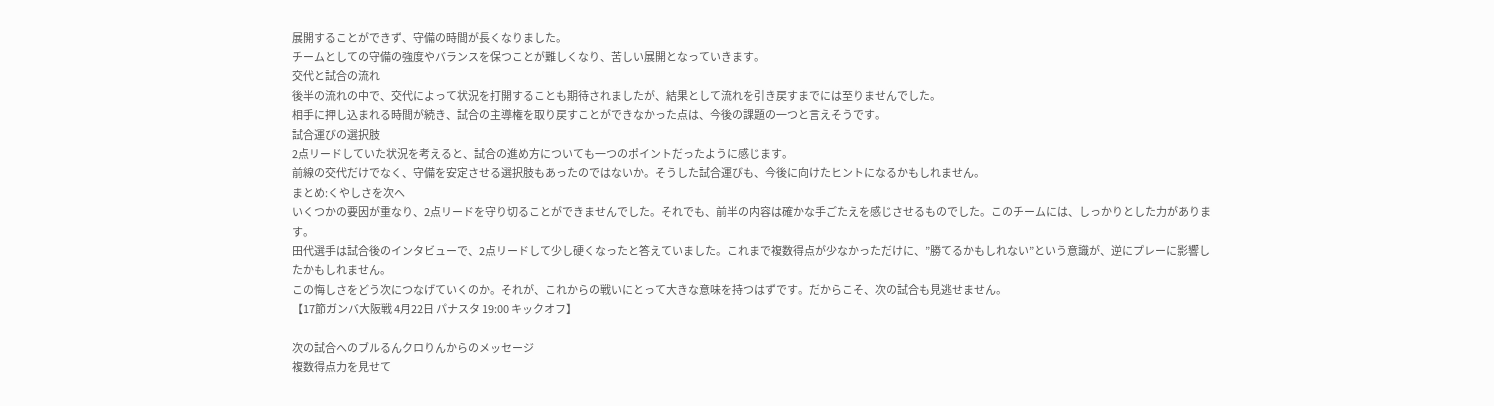展開することができず、守備の時間が長くなりました。
チームとしての守備の強度やバランスを保つことが難しくなり、苦しい展開となっていきます。
交代と試合の流れ
後半の流れの中で、交代によって状況を打開することも期待されましたが、結果として流れを引き戻すまでには至りませんでした。
相手に押し込まれる時間が続き、試合の主導権を取り戻すことができなかった点は、今後の課題の一つと言えそうです。
試合運びの選択肢
2点リードしていた状況を考えると、試合の進め方についても一つのポイントだったように感じます。
前線の交代だけでなく、守備を安定させる選択肢もあったのではないか。そうした試合運びも、今後に向けたヒントになるかもしれません。
まとめ:くやしさを次へ
いくつかの要因が重なり、2点リードを守り切ることができませんでした。それでも、前半の内容は確かな手ごたえを感じさせるものでした。このチームには、しっかりとした力があります。
田代選手は試合後のインタビューで、2点リードして少し硬くなったと答えていました。これまで複数得点が少なかっただけに、”勝てるかもしれない”という意識が、逆にプレーに影響したかもしれません。
この悔しさをどう次につなげていくのか。それが、これからの戦いにとって大きな意味を持つはずです。だからこそ、次の試合も見逃せません。
【17節ガンバ大阪戦 4月22日 パナスタ 19:00 キックオフ】

次の試合へのブルるんクロりんからのメッセージ
複数得点力を見せて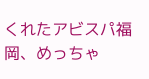くれたアビスパ福岡、めっちゃ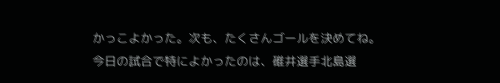かっこよかった。次も、たくさんゴールを決めてね。今日の試合で特によかったのは、碓井選手北島選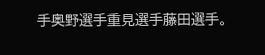手奥野選手重見選手藤田選手。